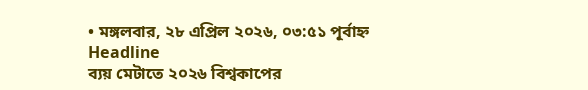• মঙ্গলবার, ২৮ এপ্রিল ২০২৬, ০৩:৫১ পূর্বাহ্ন
Headline
ব্যয় মেটাতে ২০২৬ বিশ্বকাপের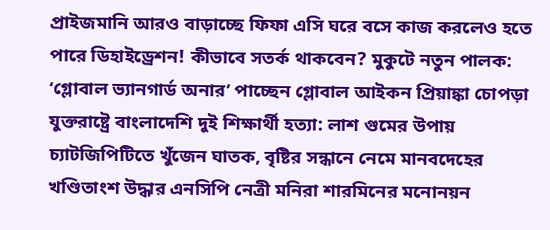প্রাইজমানি আরও বাড়াচ্ছে ফিফা এসি ঘরে বসে কাজ করলেও হতে পারে ডিহাইড্রেশন! কীভাবে সতর্ক থাকবেন? মুকুটে নতুন পালক: ‘গ্লোবাল ভ্যানগার্ড অনার’ পাচ্ছেন গ্লোবাল আইকন প্রিয়াঙ্কা চোপড়া যুক্তরাষ্ট্রে বাংলাদেশি দুই শিক্ষার্থী হত্যা: লাশ গুমের উপায় চ্যাটজিপিটিতে খুঁজেন ঘাতক, বৃষ্টির সন্ধানে নেমে মানবদেহের খণ্ডিতাংশ উদ্ধার এনসিপি নেত্রী মনিরা শারমিনের মনোনয়ন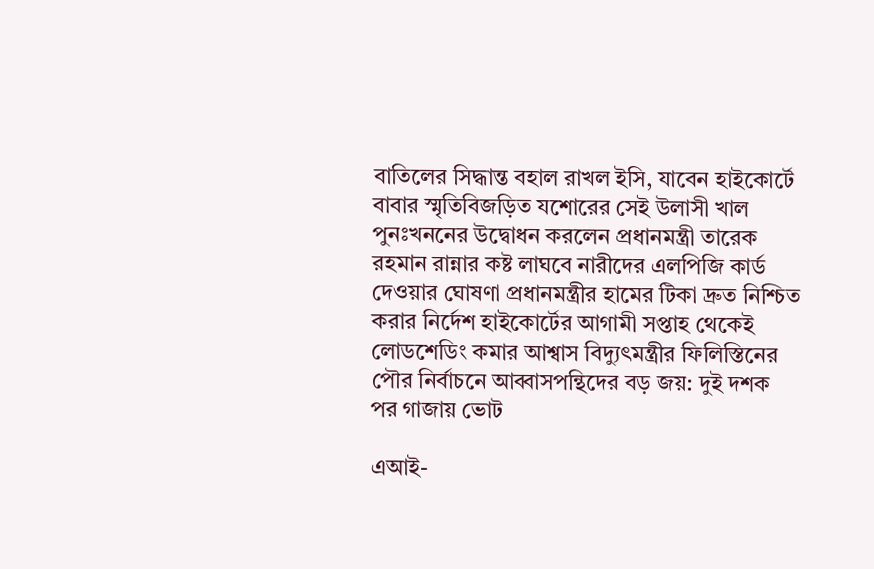বাতিলের সিদ্ধান্ত বহাল রাখল ইসি, যাবেন হাইকোর্টে বাবার স্মৃতিবিজড়িত যশোরের সেই উলাসী খাল পুনঃখননের উদ্বোধন করলেন প্রধানমন্ত্রী তারেক রহমান রান্নার কষ্ট লাঘবে নারীদের এলপিজি কার্ড দেওয়ার ঘোষণা প্রধানমন্ত্রীর হামের টিকা দ্রুত নিশ্চিত করার নির্দেশ হাইকোর্টের আগামী সপ্তাহ থেকেই লোডশেডিং কমার আশ্বাস বিদ্যুৎমন্ত্রীর ফিলিস্তিনের পৌর নির্বাচনে আব্বাসপন্থিদের বড় জয়: দুই দশক পর গাজায় ভোট

এআই-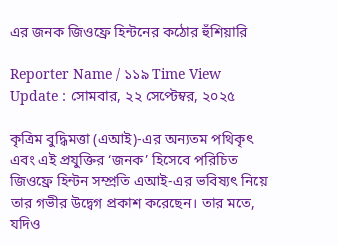এর জনক জিওফ্রে হিন্টনের কঠোর হুঁশিয়ারি

Reporter Name / ১১৯ Time View
Update : সোমবার, ২২ সেপ্টেম্বর, ২০২৫

কৃত্রিম বুদ্ধিমত্তা (এআই)-এর অন্যতম পথিকৃৎ এবং এই প্রযুক্তির ‘জনক’ হিসেবে পরিচিত জিওফ্রে হিন্টন সম্প্রতি এআই-এর ভবিষ্যৎ নিয়ে তার গভীর উদ্বেগ প্রকাশ করেছেন। তার মতে, যদিও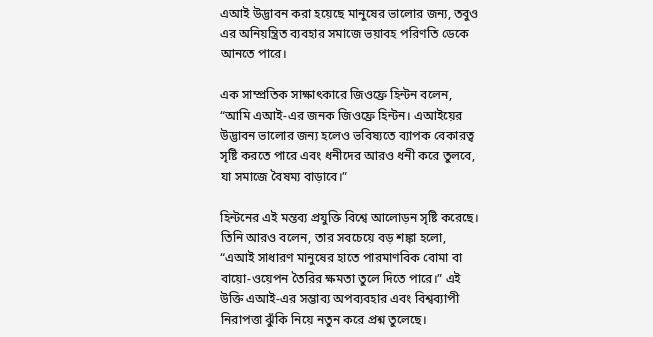এআই উদ্ভাবন করা হয়েছে মানুষের ভালোর জন্য, তবুও এর অনিয়ন্ত্রিত ব্যবহার সমাজে ভয়াবহ পরিণতি ডেকে আনতে পারে।

এক সাম্প্রতিক সাক্ষাৎকারে জিওফ্রে হিন্টন বলেন, “আমি এআই-এর জনক জিওফ্রে হিন্টন। এআইয়ের উদ্ভাবন ভালোর জন্য হলেও ভবিষ্যতে ব্যাপক বেকারত্ব সৃষ্টি করতে পারে এবং ধনীদের আরও ধনী করে তুলবে, যা সমাজে বৈষম্য বাড়াবে।”

হিন্টনের এই মন্তব্য প্রযুক্তি বিশ্বে আলোড়ন সৃষ্টি করেছে। তিনি আরও বলেন, তার সবচেয়ে বড় শঙ্কা হলো, “এআই সাধারণ মানুষের হাতে পারমাণবিক বোমা বা বায়ো-ওয়েপন তৈরির ক্ষমতা তুলে দিতে পারে।” এই উক্তি এআই-এর সম্ভাব্য অপব্যবহার এবং বিশ্বব্যাপী নিরাপত্তা ঝুঁকি নিয়ে নতুন করে প্রশ্ন তুলেছে।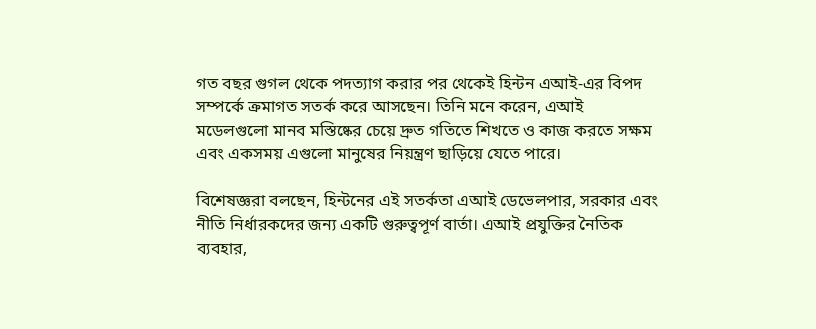গত বছর গুগল থেকে পদত্যাগ করার পর থেকেই হিন্টন এআই-এর বিপদ সম্পর্কে ক্রমাগত সতর্ক করে আসছেন। তিনি মনে করেন, এআই মডেলগুলো মানব মস্তিষ্কের চেয়ে দ্রুত গতিতে শিখতে ও কাজ করতে সক্ষম এবং একসময় এগুলো মানুষের নিয়ন্ত্রণ ছাড়িয়ে যেতে পারে।

বিশেষজ্ঞরা বলছেন, হিন্টনের এই সতর্কতা এআই ডেভেলপার, সরকার এবং নীতি নির্ধারকদের জন্য একটি গুরুত্বপূর্ণ বার্তা। এআই প্রযুক্তির নৈতিক ব্যবহার,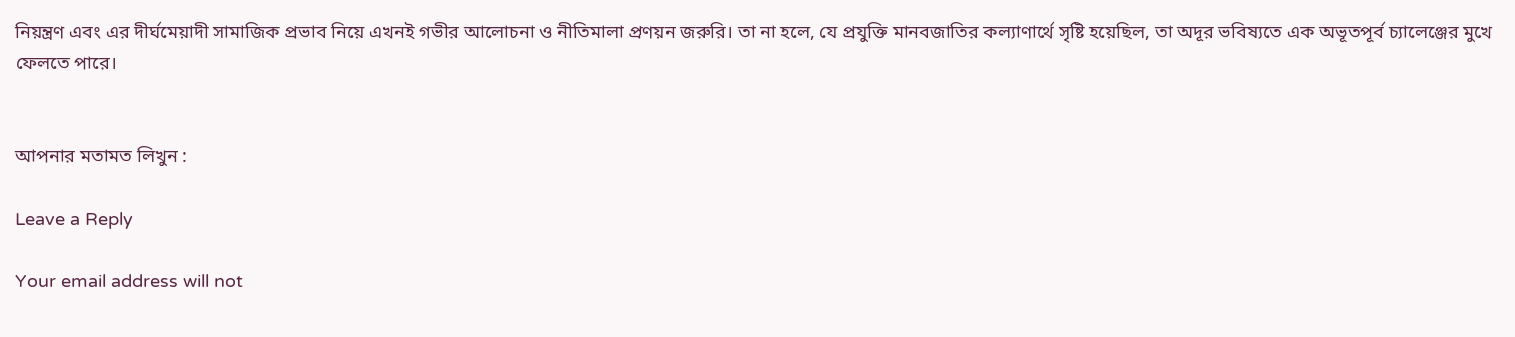নিয়ন্ত্রণ এবং এর দীর্ঘমেয়াদী সামাজিক প্রভাব নিয়ে এখনই গভীর আলোচনা ও নীতিমালা প্রণয়ন জরুরি। তা না হলে, যে প্রযুক্তি মানবজাতির কল্যাণার্থে সৃষ্টি হয়েছিল, তা অদূর ভবিষ্যতে এক অভূতপূর্ব চ্যালেঞ্জের মুখে ফেলতে পারে।


আপনার মতামত লিখুন :

Leave a Reply

Your email address will not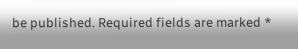be published. Required fields are marked *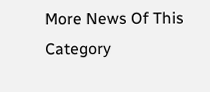More News Of This Category